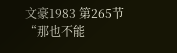文豪1983 第265节
“那也不能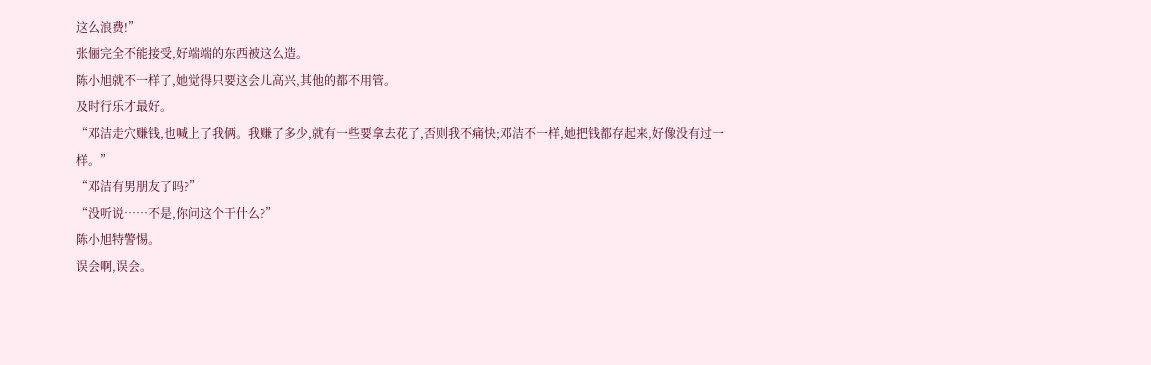这么浪费!”
张俪完全不能接受,好端端的东西被这么造。
陈小旭就不一样了,她觉得只要这会儿高兴,其他的都不用管。
及时行乐才最好。
“邓洁走穴赚钱,也喊上了我俩。我赚了多少,就有一些要拿去花了,否则我不痛快;邓洁不一样,她把钱都存起来,好像没有过一样。”
“邓洁有男朋友了吗?”
“没听说……不是,你问这个干什么?”
陈小旭特警惕。
误会啊,误会。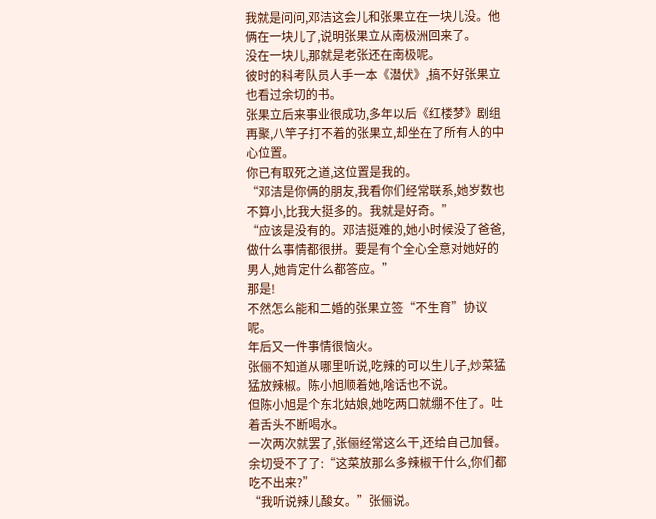我就是问问,邓洁这会儿和张果立在一块儿没。他俩在一块儿了,说明张果立从南极洲回来了。
没在一块儿,那就是老张还在南极呢。
彼时的科考队员人手一本《潜伏》,搞不好张果立也看过余切的书。
张果立后来事业很成功,多年以后《红楼梦》剧组再聚,八竿子打不着的张果立,却坐在了所有人的中心位置。
你已有取死之道,这位置是我的。
“邓洁是你俩的朋友,我看你们经常联系,她岁数也不算小,比我大挺多的。我就是好奇。”
“应该是没有的。邓洁挺难的,她小时候没了爸爸,做什么事情都很拼。要是有个全心全意对她好的男人,她肯定什么都答应。”
那是!
不然怎么能和二婚的张果立签“不生育”协议呢。
年后又一件事情很恼火。
张俪不知道从哪里听说,吃辣的可以生儿子,炒菜猛猛放辣椒。陈小旭顺着她,啥话也不说。
但陈小旭是个东北姑娘,她吃两口就绷不住了。吐着舌头不断喝水。
一次两次就罢了,张俪经常这么干,还给自己加餐。
余切受不了了:“这菜放那么多辣椒干什么,你们都吃不出来?”
“我听说辣儿酸女。”张俪说。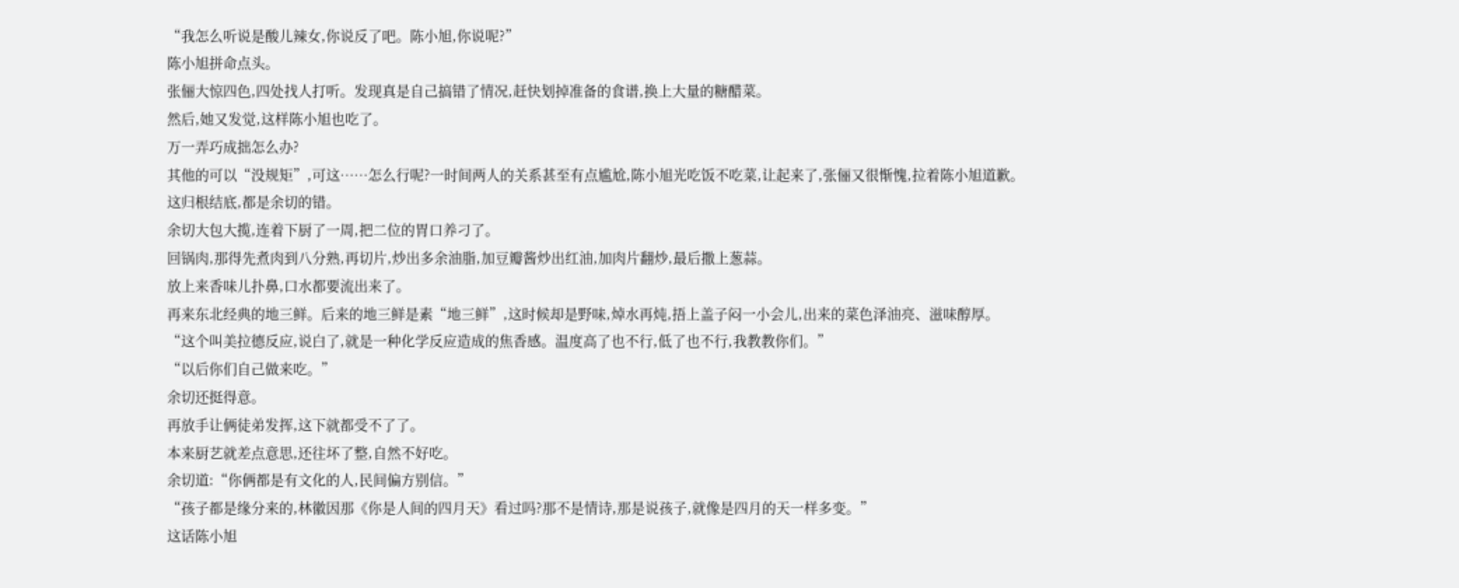“我怎么听说是酸儿辣女,你说反了吧。陈小旭,你说呢?”
陈小旭拼命点头。
张俪大惊四色,四处找人打听。发现真是自己搞错了情况,赶快划掉准备的食谱,换上大量的糖醋菜。
然后,她又发觉,这样陈小旭也吃了。
万一弄巧成拙怎么办?
其他的可以“没规矩”,可这……怎么行呢?一时间两人的关系甚至有点尴尬,陈小旭光吃饭不吃菜,让起来了,张俪又很惭愧,拉着陈小旭道歉。
这归根结底,都是余切的错。
余切大包大揽,连着下厨了一周,把二位的胃口养刁了。
回锅肉,那得先煮肉到八分熟,再切片,炒出多余油脂,加豆瓣酱炒出红油,加肉片翻炒,最后撒上葱蒜。
放上来香味儿扑鼻,口水都要流出来了。
再来东北经典的地三鲜。后来的地三鲜是素“地三鲜”,这时候却是野味,焯水再炖,捂上盖子闷一小会儿,出来的菜色泽油亮、滋味醇厚。
“这个叫美拉德反应,说白了,就是一种化学反应造成的焦香感。温度高了也不行,低了也不行,我教教你们。”
“以后你们自己做来吃。”
余切还挺得意。
再放手让俩徒弟发挥,这下就都受不了了。
本来厨艺就差点意思,还往坏了整,自然不好吃。
余切道:“你俩都是有文化的人,民间偏方别信。”
“孩子都是缘分来的,林徽因那《你是人间的四月天》看过吗?那不是情诗,那是说孩子,就像是四月的天一样多变。”
这话陈小旭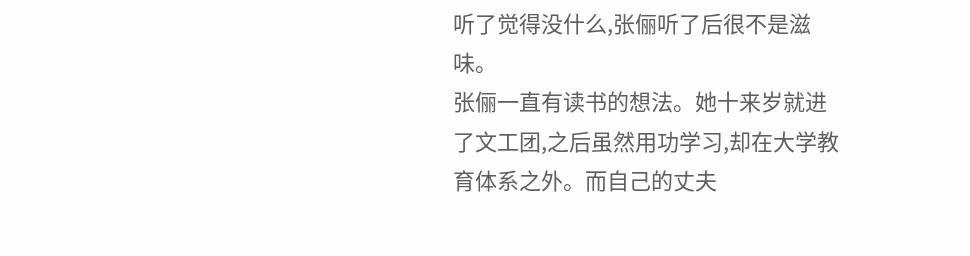听了觉得没什么,张俪听了后很不是滋味。
张俪一直有读书的想法。她十来岁就进了文工团,之后虽然用功学习,却在大学教育体系之外。而自己的丈夫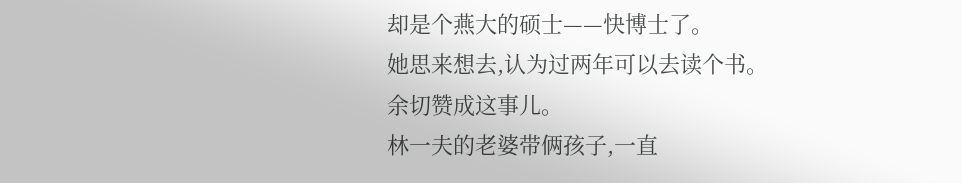却是个燕大的硕士——快博士了。
她思来想去,认为过两年可以去读个书。
余切赞成这事儿。
林一夫的老婆带俩孩子,一直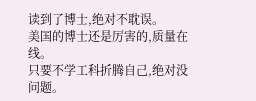读到了博士,绝对不耽误。
美国的博士还是厉害的,质量在线。
只要不学工科折腾自己,绝对没问题。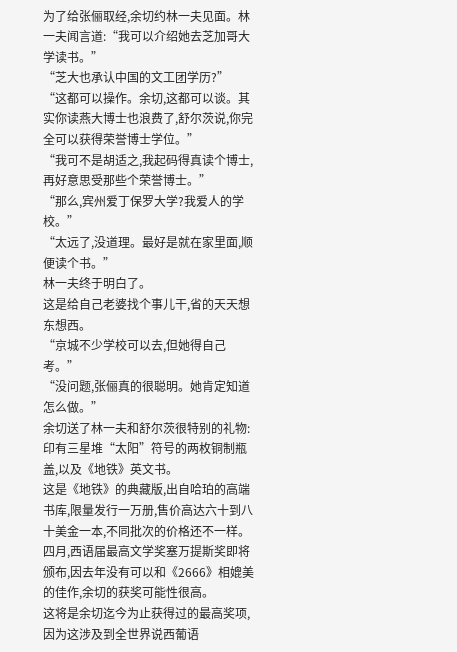为了给张俪取经,余切约林一夫见面。林一夫闻言道:“我可以介绍她去芝加哥大学读书。”
“芝大也承认中国的文工团学历?”
“这都可以操作。余切,这都可以谈。其实你读燕大博士也浪费了,舒尔茨说,你完全可以获得荣誉博士学位。”
“我可不是胡适之,我起码得真读个博士,再好意思受那些个荣誉博士。”
“那么,宾州爱丁保罗大学?我爱人的学校。”
“太远了,没道理。最好是就在家里面,顺便读个书。”
林一夫终于明白了。
这是给自己老婆找个事儿干,省的天天想东想西。
“京城不少学校可以去,但她得自己考。”
“没问题,张俪真的很聪明。她肯定知道怎么做。”
余切送了林一夫和舒尔茨很特别的礼物:印有三星堆“太阳”符号的两枚铜制瓶盖,以及《地铁》英文书。
这是《地铁》的典藏版,出自哈珀的高端书库,限量发行一万册,售价高达六十到八十美金一本,不同批次的价格还不一样。
四月,西语届最高文学奖塞万提斯奖即将颁布,因去年没有可以和《2666》相媲美的佳作,余切的获奖可能性很高。
这将是余切迄今为止获得过的最高奖项,因为这涉及到全世界说西葡语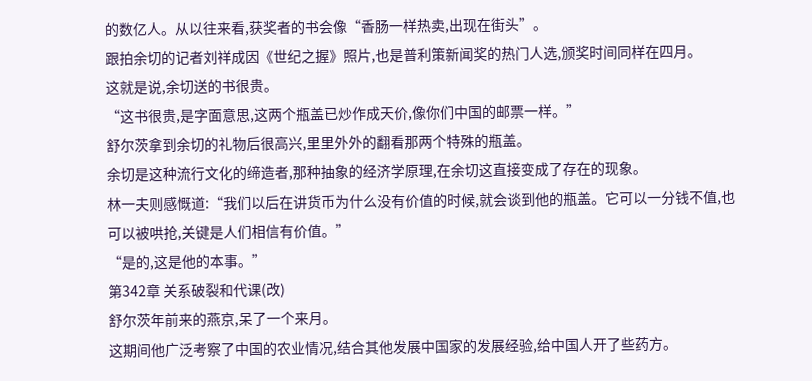的数亿人。从以往来看,获奖者的书会像“香肠一样热卖,出现在街头”。
跟拍余切的记者刘祥成因《世纪之握》照片,也是普利策新闻奖的热门人选,颁奖时间同样在四月。
这就是说,余切送的书很贵。
“这书很贵,是字面意思,这两个瓶盖已炒作成天价,像你们中国的邮票一样。”
舒尔茨拿到余切的礼物后很高兴,里里外外的翻看那两个特殊的瓶盖。
余切是这种流行文化的缔造者,那种抽象的经济学原理,在余切这直接变成了存在的现象。
林一夫则感慨道:“我们以后在讲货币为什么没有价值的时候,就会谈到他的瓶盖。它可以一分钱不值,也可以被哄抢,关键是人们相信有价值。”
“是的,这是他的本事。”
第342章 关系破裂和代课(改)
舒尔茨年前来的燕京,呆了一个来月。
这期间他广泛考察了中国的农业情况,结合其他发展中国家的发展经验,给中国人开了些药方。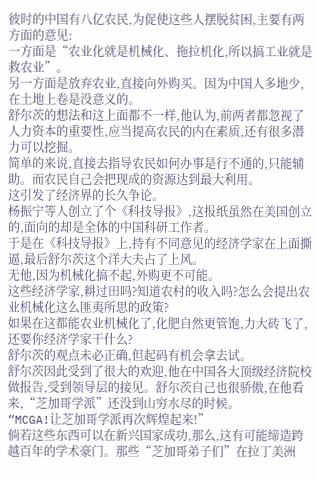彼时的中国有八亿农民,为促使这些人摆脱贫困,主要有两方面的意见:
一方面是“农业化就是机械化、拖拉机化,所以搞工业就是救农业”。
另一方面是放弃农业,直接向外购买。因为中国人多地少,在土地上卷是没意义的。
舒尔茨的想法和这上面都不一样,他认为,前两者都忽视了人力资本的重要性,应当提高农民的内在素质,还有很多潜力可以挖掘。
简单的来说,直接去指导农民如何办事是行不通的,只能辅助。而农民自己会把现成的资源达到最大利用。
这引发了经济界的长久争论。
杨振宁等人创立了个《科技导报》,这报纸虽然在美国创立的,面向的却是全体的中国科研工作者。
于是在《科技导报》上,持有不同意见的经济学家在上面撕逼,最后舒尔茨这个洋大夫占了上风。
无他,因为机械化搞不起,外购更不可能。
这些经济学家,耕过田吗?知道农村的收入吗?怎么会提出农业机械化这么匪夷所思的政策?
如果在这都能农业机械化了,化肥自然更管饱,力大砖飞了,还要你经济学家干什么?
舒尔茨的观点未必正确,但起码有机会拿去试。
舒尔茨因此受到了很大的欢迎,他在中国各大顶级经济院校做报告,受到领导层的接见。舒尔茨自己也很骄傲,在他看来,“芝加哥学派”还没到山穷水尽的时候。
“MCGA!让芝加哥学派再次辉煌起来!”
倘若这些东西可以在新兴国家成功,那么,这有可能缔造跨越百年的学术豪门。那些“芝加哥弟子们”在拉丁美洲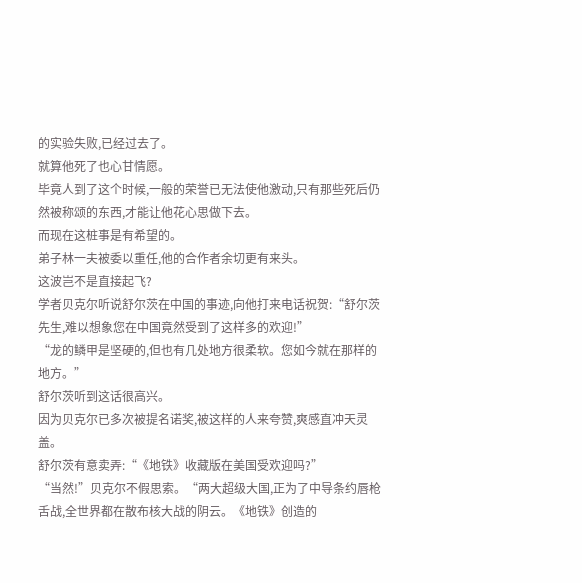的实验失败,已经过去了。
就算他死了也心甘情愿。
毕竟人到了这个时候,一般的荣誉已无法使他激动,只有那些死后仍然被称颂的东西,才能让他花心思做下去。
而现在这桩事是有希望的。
弟子林一夫被委以重任,他的合作者余切更有来头。
这波岂不是直接起飞?
学者贝克尔听说舒尔茨在中国的事迹,向他打来电话祝贺:“舒尔茨先生,难以想象您在中国竟然受到了这样多的欢迎!”
“龙的鳞甲是坚硬的,但也有几处地方很柔软。您如今就在那样的地方。”
舒尔茨听到这话很高兴。
因为贝克尔已多次被提名诺奖,被这样的人来夸赞,爽感直冲天灵盖。
舒尔茨有意卖弄:“《地铁》收藏版在美国受欢迎吗?”
“当然!”贝克尔不假思索。“两大超级大国,正为了中导条约唇枪舌战,全世界都在散布核大战的阴云。《地铁》创造的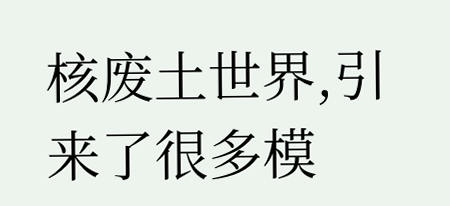核废土世界,引来了很多模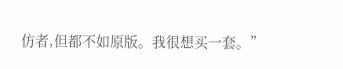仿者,但都不如原版。我很想买一套。”